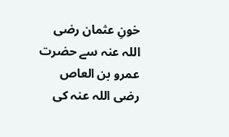خونِ عثمان رضی اللہ عنہ سے حضرت عمرو بن العاص رضی اللہ عنہ کی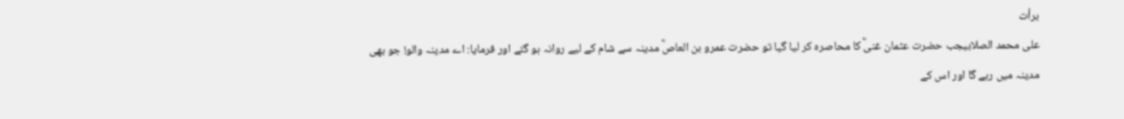برأت
علی محمد الصلابیجب حضرت عثمان غنیؓ کا محاصرہ کر لیا گیا تو حضرت عمرو بن العاصؓ مدینہ سے شام کے لیے روانہ ہو گئے اور فرمایا: اے مدینہ والو! جو بھی مدینہ میں رہے گا اور اس کے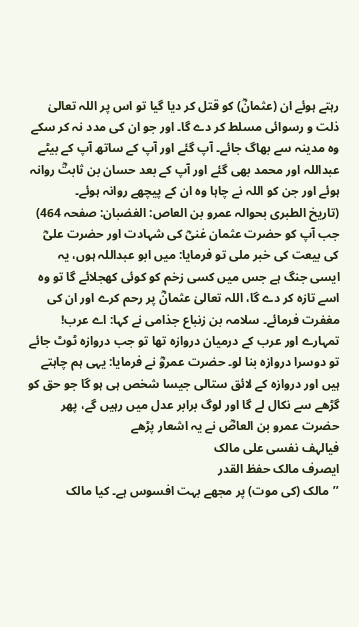رہتے ہوئے ان (عثمانؓ) کو قتل کر دیا گیا تو اس پر اللہ تعالیٰ ذلت و رسوائی مسلط کر دے گا۔ اور جو ان کی مدد نہ کر سکے وہ مدینہ سے بھاگ جائے۔ آپ گئے اور آپ کے ساتھ آپ کے بیٹے عبداللہ اور محمد بھی گئے اور آپ کے بعد حسان بن ثابتؓ روانہ ہوئے اور جن کو اللہ نے چاہا وہ ان کے پیچھے روانہ ہوئے۔
(تاریخ الطبری بحوالہ عمرو بن العاص: الغضبان: صفحہ 464)
جب آپ کو حضرت عثمان غنیؓ کی شہادت اور حضرت علیؓ کی بیعت کی خبر ملی تو فرمایا: میں ابو عبداللہ ہوں، یہ ایسی جنگ ہے جس میں کسی زخم کو کوئی کھجلائے گا تو وہ اسے تازہ کر دے گا، اللہ تعالیٰ عثمانؓ پر رحم کرے اور ان کی مغفرت فرمائے۔ سلامہ بن زنباع جذامی نے کہا: اے عرب! تمہارے اور عرب کے درمیان دروازہ تھا تو جب دروازہ ٹوٹ جائے تو دوسرا دروازہ بنا لو۔ حضرت عمروؓ نے فرمایا: یہی ہم چاہتے ہیں اور دروازہ کے لائق ستالی جیسا شخص ہی ہو گا جو حق کو گڑھے سے نکال لے گا اور لوگ برابر عدل میں رہیں گے، پھر حضرت عمرو بن العاصؓ نے یہ اشعار پڑھے
فیالہف نفسی علی مالک
ایصرف مالک حفظ القدر
’’مالک (کی موت) پر مجھے بہت افسوس ہے۔ کیا مالک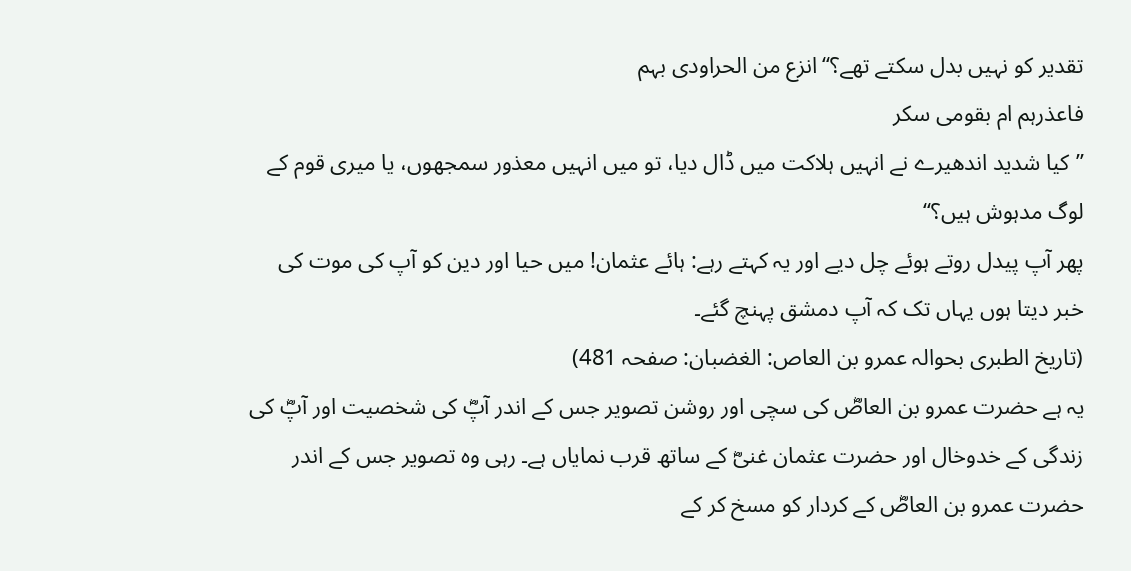تقدیر کو نہیں بدل سکتے تھے؟‘‘انزع من الحراودی بہم
فاعذرہم ام بقومی سکر
’’کیا شدید اندھیرے نے انہیں ہلاکت میں ڈال دیا، تو میں انہیں معذور سمجھوں، یا میری قوم کے لوگ مدہوش ہیں؟‘‘
پھر آپ پیدل روتے ہوئے چل دیے اور یہ کہتے رہے: ہائے عثمان! میں حیا اور دین کو آپ کی موت کی خبر دیتا ہوں یہاں تک کہ آپ دمشق پہنچ گئے۔
(تاریخ الطبری بحوالہ عمرو بن العاص: الغضبان: صفحہ 481)
یہ ہے حضرت عمرو بن العاصؓ کی سچی اور روشن تصویر جس کے اندر آپؓ کی شخصیت اور آپؓ کی زندگی کے خدوخال اور حضرت عثمان غنیؓ کے ساتھ قرب نمایاں ہے۔ رہی وہ تصویر جس کے اندر حضرت عمرو بن العاصؓ کے کردار کو مسخ کر کے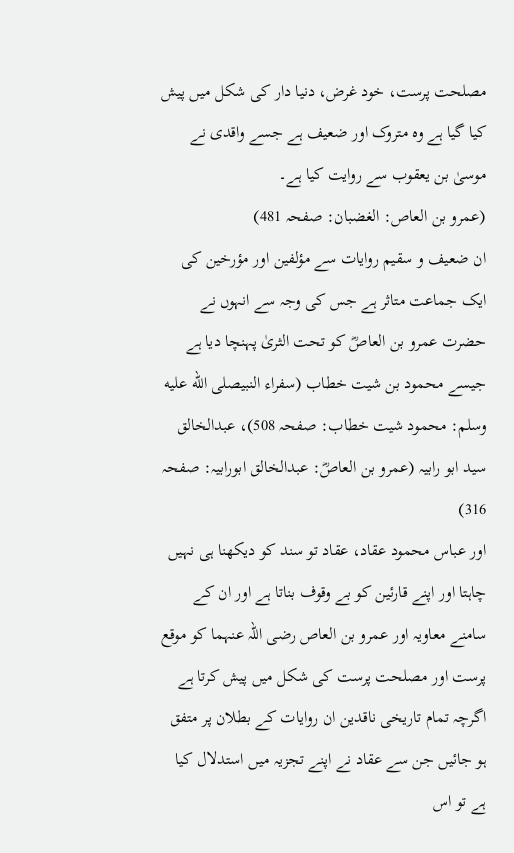مصلحت پرست، خود غرض، دنیا دار کی شکل میں پیش کیا گیا ہے وہ متروک اور ضعیف ہے جسے واقدی نے موسیٰ بن یعقوب سے روایت کیا ہے۔
(عمرو بن العاص: الغضبان: صفحہ 481)
ان ضعیف و سقیم روایات سے مؤلفین اور مؤرخین کی ایک جماعت متاثر ہے جس کی وجہ سے انہوں نے حضرت عمرو بن العاصؓ کو تحت الثریٰ پہنچا دیا ہے جیسے محمود بن شیت خطاب (سفراء النبیصلى الله عليه وسلم: محمود شیت خطاب: صفحہ 508)، عبدالخالق سید ابو رابیہ (عمرو بن العاصؓ: عبدالخالق ابورابیہ: صفحہ 316)
اور عباس محمود عقاد، عقاد تو سند کو دیکھنا ہی نہیں چاہتا اور اپنے قارئین کو بے وقوف بناتا ہے اور ان کے سامنے معاویہ اور عمرو بن العاص رضی اللہ عنہما کو موقع پرست اور مصلحت پرست کی شکل میں پیش کرتا ہے اگرچہ تمام تاریخی ناقدین ان روایات کے بطلان پر متفق ہو جائیں جن سے عقاد نے اپنے تجزیہ میں استدلال کیا ہے تو اس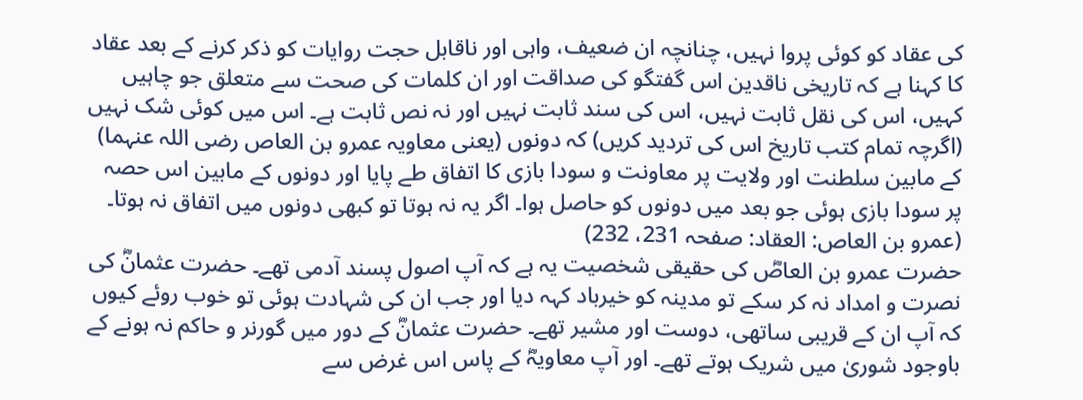کی عقاد کو کوئی پروا نہیں، چنانچہ ان ضعیف، واہی اور ناقابل حجت روایات کو ذکر کرنے کے بعد عقاد کا کہنا ہے کہ تاریخی ناقدین اس گفتگو کی صداقت اور ان کلمات کی صحت سے متعلق جو چاہیں کہیں، اس کی نقل ثابت نہیں، اس کی سند ثابت نہیں اور نہ نص ثابت ہے۔ اس میں کوئی شک نہیں (اگرچہ تمام کتب تاریخ اس کی تردید کریں) کہ دونوں (یعنی معاویہ عمرو بن العاص رضی اللہ عنہما) کے مابین سلطنت اور ولایت پر معاونت و سودا بازی کا اتفاق طے پایا اور دونوں کے مابین اس حصہ پر سودا بازی ہوئی جو بعد میں دونوں کو حاصل ہوا۔ اگر یہ نہ ہوتا تو کبھی دونوں میں اتفاق نہ ہوتا۔
(عمرو بن العاص: العقاد: صفحہ 231، 232)
حضرت عمرو بن العاصؓ کی حقیقی شخصیت یہ ہے کہ آپ اصول پسند آدمی تھے۔ حضرت عثمانؓ کی نصرت و امداد نہ کر سکے تو مدینہ کو خیرباد کہہ دیا اور جب ان کی شہادت ہوئی تو خوب روئے کیوں کہ آپ ان کے قریبی ساتھی، دوست اور مشیر تھے۔ حضرت عثمانؓ کے دور میں گورنر و حاکم نہ ہونے کے باوجود شوریٰ میں شریک ہوتے تھے۔ اور آپ معاویہؓ کے پاس اس غرض سے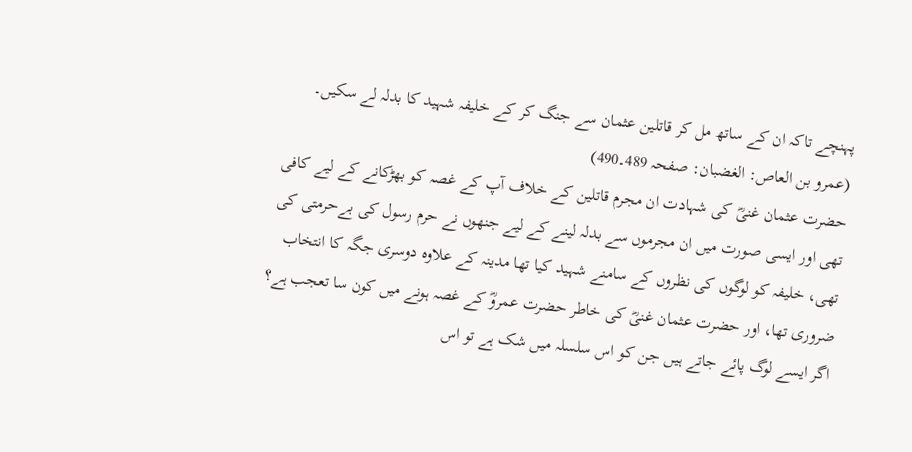پہنچے تاکہ ان کے ساتھ مل کر قاتلین عثمان سے جنگ کر کے خلیفہ شہید کا بدلہ لے سکیں۔
(عمرو بن العاص: الغضبان: صفحہ 489۔490)
حضرت عثمان غنیؓ کی شہادت ان مجرم قاتلین کے خلاف آپ کے غصہ کو بھڑکانے کے لیے کافی تھی اور ایسی صورت میں ان مجرموں سے بدلہ لینے کے لیے جنھوں نے حرم رسول کی بےحرمتی کی تھی، خلیفہ کو لوگوں کی نظروں کے سامنے شہید کیا تھا مدینہ کے علاوہ دوسری جگہ کا انتخاب ضروری تھا، اور حضرت عثمان غنیؓ کی خاطر حضرت عمروؓ کے غصہ ہونے میں کون سا تعجب ہے؟ اگر ایسے لوگ پائے جاتے ہیں جن کو اس سلسلہ میں شک ہے تو اس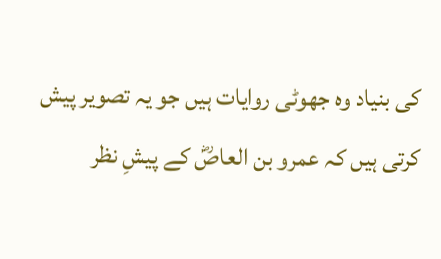کی بنیاد وہ جھوٹی روایات ہیں جو یہ تصویر پیش کرتی ہیں کہ عمرو بن العاصؓ کے پیشِ نظر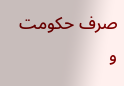صرف حکومت و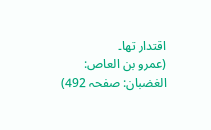اقتدار تھا۔
(عمرو بن العاص: الغضبان: صفحہ 492)